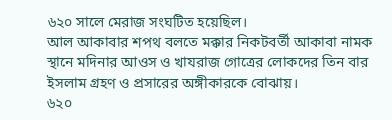৬২০ সালে মেরাজ সংঘটিত হয়েছিল।
আল আকাবার শপথ বলতে মক্কার নিকটবর্তী আকাবা নামক স্থানে মদিনার আওস ও খাযরাজ গোত্রের লোকদের তিন বার ইসলাম গ্রহণ ও প্রসারের অঙ্গীকারকে বোঝায়।
৬২০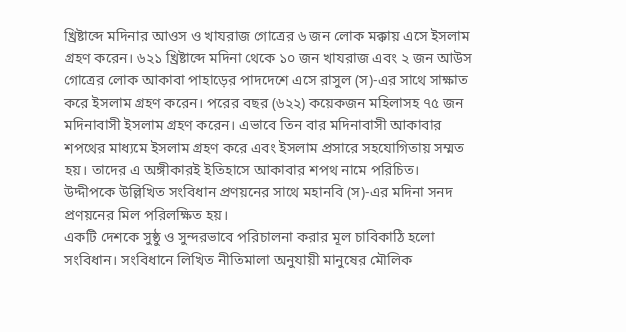খ্রিষ্টাব্দে মদিনার আওস ও খাযরাজ গোত্রের ৬ জন লোক মক্কায় এসে ইসলাম গ্রহণ করেন। ৬২১ খ্রিষ্টাব্দে মদিনা থেকে ১০ জন খাযরাজ এবং ২ জন আউস গোত্রের লোক আকাবা পাহাড়ের পাদদেশে এসে রাসুল (স)-এর সাথে সাক্ষাত করে ইসলাম গ্রহণ করেন। পরের বছর (৬২২) কয়েকজন মহিলাসহ ৭৫ জন মদিনাবাসী ইসলাম গ্রহণ করেন। এভাবে তিন বার মদিনাবাসী আকাবার শপথের মাধ্যমে ইসলাম গ্রহণ করে এবং ইসলাম প্রসারে সহযোগিতায় সম্মত হয়। তাদের এ অঙ্গীকারই ইতিহাসে আকাবার শপথ নামে পরিচিত।
উদ্দীপকে উল্লিখিত সংবিধান প্রণয়নের সাথে মহানবি (স)-এর মদিনা সনদ প্রণয়নের মিল পরিলক্ষিত হয়।
একটি দেশকে সুষ্ঠু ও সুন্দরভাবে পরিচালনা করার মূল চাবিকাঠি হলো সংবিধান। সংবিধানে লিখিত নীতিমালা অনুযায়ী মানুষের মৌলিক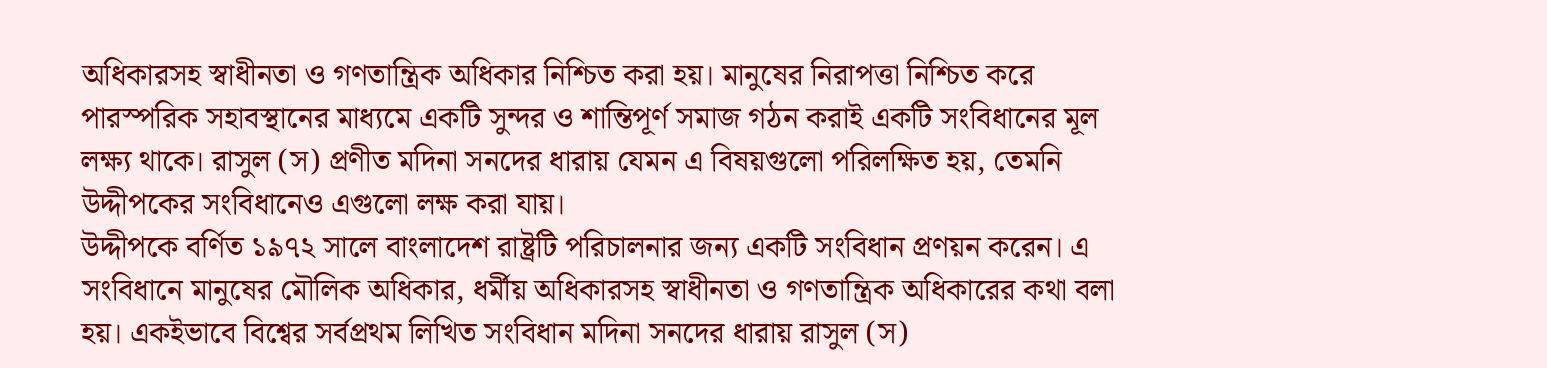অধিকারসহ স্বাধীনতা ও গণতান্ত্রিক অধিকার নিশ্চিত করা হয়। মানুষের নিরাপত্তা নিশ্চিত করে পারস্পরিক সহাবস্থানের মাধ্যমে একটি সুন্দর ও শান্তিপূর্ণ সমাজ গঠন করাই একটি সংবিধানের মূল লক্ষ্য থাকে। রাসুল (স) প্রণীত মদিনা সনদের ধারায় যেমন এ বিষয়গুলো পরিলক্ষিত হয়, তেমনি উদ্দীপকের সংবিধানেও এগুলো লক্ষ করা যায়।
উদ্দীপকে বর্ণিত ১৯৭২ সালে বাংলাদেশ রাষ্ট্রটি পরিচালনার জন্য একটি সংবিধান প্রণয়ন করেন। এ সংবিধানে মানুষের মৌলিক অধিকার, ধর্মীয় অধিকারসহ স্বাধীনতা ও গণতান্ত্রিক অধিকারের কথা বলা হয়। একইভাবে বিশ্বের সর্বপ্রথম লিখিত সংবিধান মদিনা সনদের ধারায় রাসুল (স)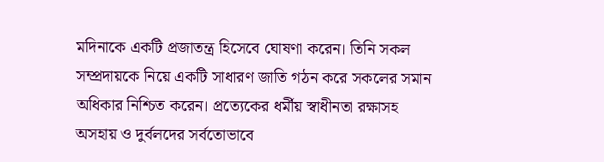মদিনাকে একটি প্রজাতন্ত্র হিসেবে ঘোষণা করেন। তিনি সকল সম্প্রদায়কে নিয়ে একটি সাধারণ জাতি গঠন করে সকলের সমান অধিকার নিশ্চিত করেন। প্রত্যেকের ধর্মীয় স্বাধীনতা রক্ষাসহ অসহায় ও দুর্বলদের সর্বতোভাবে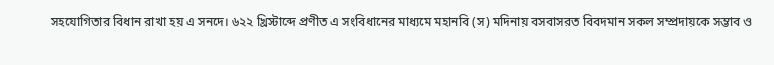সহযোগিতার বিধান রাখা হয় এ সনদে। ৬২২ খ্রিস্টাব্দে প্রণীত এ সংবিধানের মাধ্যমে মহানবি (স) মদিনায় বসবাসরত বিবদমান সকল সম্প্রদায়কে সম্ভাব ও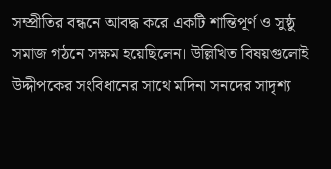সম্প্রীতির বন্ধনে আবদ্ধ করে একটি শান্তিপূর্ণ ও সুষ্ঠু সমাজ গঠনে সক্ষম হয়েছিলেন। উল্লিখিত বিষয়গুলোই উদ্দীপকের সংবিধানের সাথে মদিনা সনদের সাদৃশ্য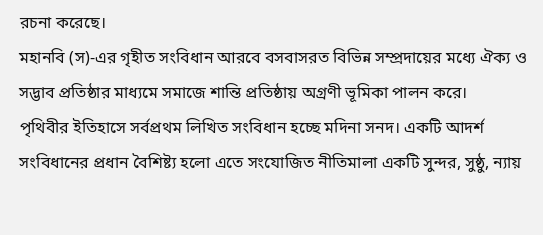রচনা করেছে।
মহানবি (স)-এর গৃহীত সংবিধান আরবে বসবাসরত বিভিন্ন সম্প্রদায়ের মধ্যে ঐক্য ও সদ্ভাব প্রতিষ্ঠার মাধ্যমে সমাজে শান্তি প্রতিষ্ঠায় অগ্রণী ভূমিকা পালন করে।
পৃথিবীর ইতিহাসে সর্বপ্রথম লিখিত সংবিধান হচ্ছে মদিনা সনদ। একটি আদর্শ সংবিধানের প্রধান বৈশিষ্ট্য হলো এতে সংযোজিত নীতিমালা একটি সুন্দর, সুষ্ঠু, ন্যায়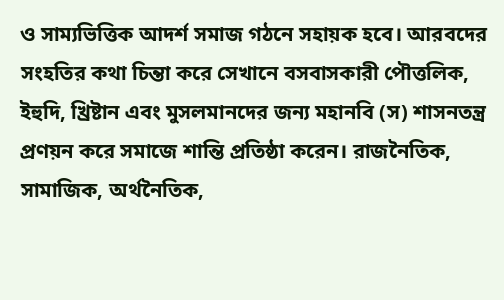ও সাম্যভিত্তিক আদর্শ সমাজ গঠনে সহায়ক হবে। আরবদের সংহতির কথা চিন্তা করে সেখানে বসবাসকারী পৌত্তলিক, ইহুদি, খ্রিষ্টান এবং মুসলমানদের জন্য মহানবি (স) শাসনতন্ত্র প্রণয়ন করে সমাজে শান্তি প্রতিষ্ঠা করেন। রাজনৈতিক, সামাজিক, অর্থনৈতিক,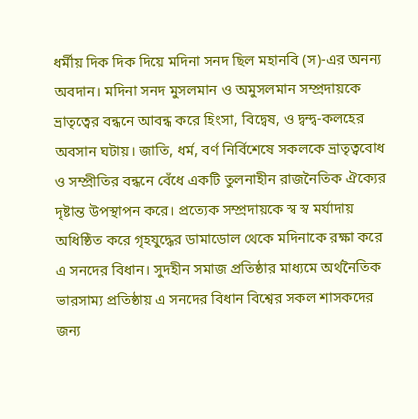ধর্মীয় দিক দিক দিয়ে মদিনা সনদ ছিল মহানবি (স)-এর অনন্য অবদান। মদিনা সনদ মুসলমান ও অমুসলমান সম্প্রদায়কে ভ্রাতৃত্বের বন্ধনে আবন্ধ করে হিংসা, বিদ্বেষ, ও দ্বন্দ্ব-কলহের অবসান ঘটায়। জাতি, ধর্ম, বর্ণ নির্বিশেষে সকলকে ভ্রাতৃত্ববোধ ও সম্প্রীতির বন্ধনে বেঁধে একটি তুলনাহীন রাজনৈতিক ঐক্যের দৃষ্টান্ত উপস্থাপন করে। প্রত্যেক সম্প্রদায়কে স্ব স্ব মর্যাদায় অধিষ্ঠিত করে গৃহযুদ্ধের ডামাডোল থেকে মদিনাকে রক্ষা করে এ সনদের বিধান। সুদহীন সমাজ প্রতিষ্ঠার মাধ্যমে অর্থনৈতিক ভারসাম্য প্রতিষ্ঠায় এ সনদের বিধান বিশ্বের সকল শাসকদের জন্য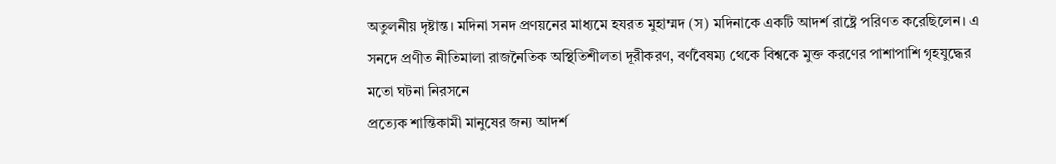অতুলনীয় দৃষ্টান্ত। মদিনা সনদ প্রণয়নের মাধ্যমে হযরত মুহাম্মদ (স) মদিনাকে একটি আদর্শ রাষ্ট্রে পরিণত করেছিলেন। এ সনদে প্রণীত নীতিমালা রাজনৈতিক অস্থিতিশীলতা দূরীকরণ, বর্ণবৈষম্য থেকে বিশ্বকে মুক্ত করণের পাশাপাশি গৃহযুদ্ধের মতো ঘটনা নিরসনে
প্রত্যেক শান্তিকামী মানুষের জন্য আদর্শ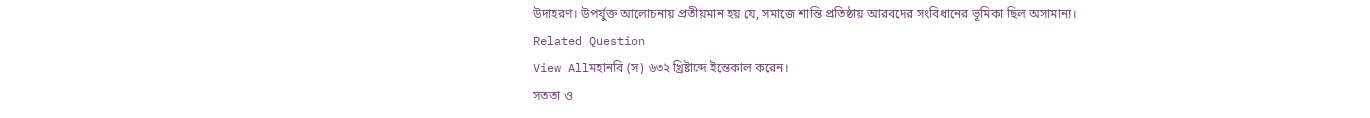উদাহরণ। উপর্যুক্ত আলোচনায় প্রতীয়মান হয় যে, সমাজে শান্তি প্রতিষ্ঠায় আরবদের সংবিধানের ভূমিকা ছিল অসামান্য।
Related Question
View Allমহানবি (স) ৬৩২ খ্রিষ্টাব্দে ইন্তেকাল করেন।
সততা ও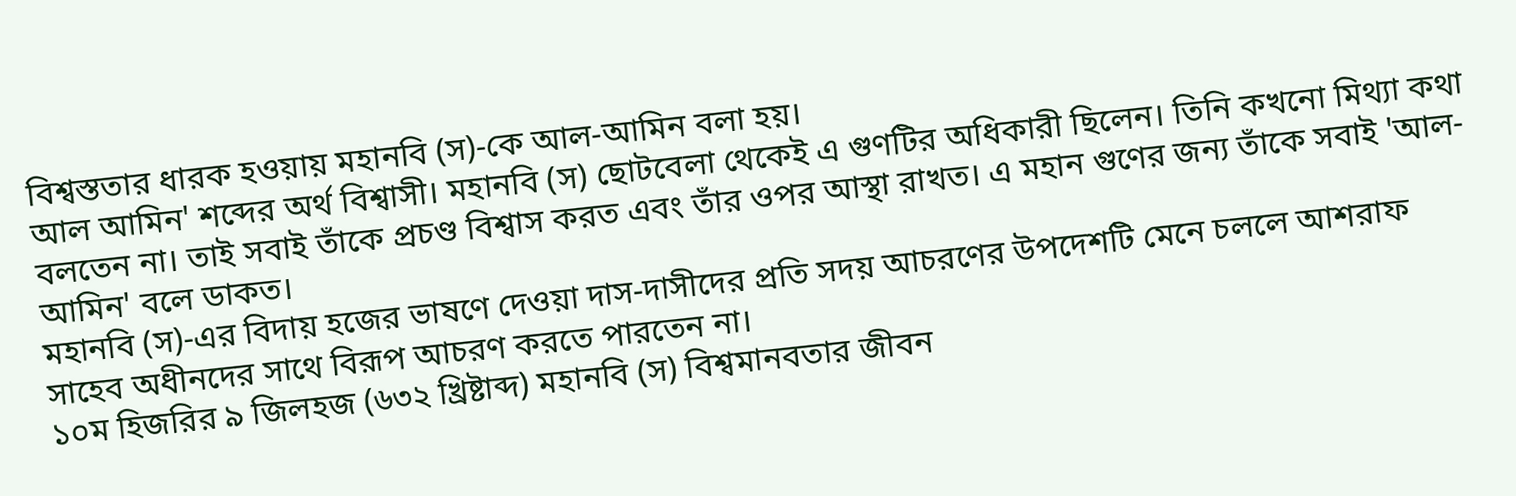বিশ্বস্ততার ধারক হওয়ায় মহানবি (স)-কে আল-আমিন বলা হয়।
আল আমিন' শব্দের অর্থ বিশ্বাসী। মহানবি (স) ছোটবেলা থেকেই এ গুণটির অধিকারী ছিলেন। তিনি কখনো মিথ্যা কথা বলতেন না। তাই সবাই তাঁকে প্রচণ্ড বিশ্বাস করত এবং তাঁর ওপর আস্থা রাখত। এ মহান গুণের জন্য তাঁকে সবাই 'আল-আমিন' বলে ডাকত।
মহানবি (স)-এর বিদায় হজের ভাষণে দেওয়া দাস-দাসীদের প্রতি সদয় আচরণের উপদেশটি মেনে চললে আশরাফ সাহেব অধীনদের সাথে বিরূপ আচরণ করতে পারতেন না।
১০ম হিজরির ৯ জিলহজ (৬৩২ খ্রিষ্টাব্দ) মহানবি (স) বিশ্বমানবতার জীবন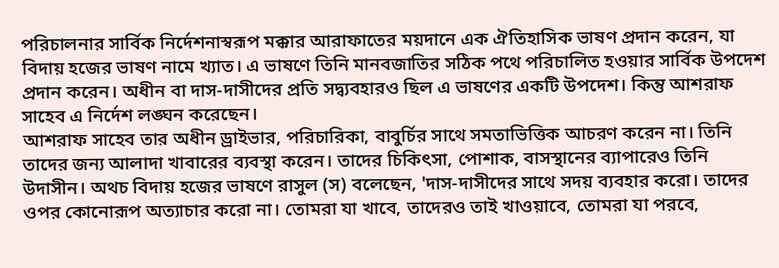পরিচালনার সার্বিক নির্দেশনাস্বরূপ মক্কার আরাফাতের ময়দানে এক ঐতিহাসিক ভাষণ প্রদান করেন, যা বিদায় হজের ভাষণ নামে খ্যাত। এ ভাষণে তিনি মানবজাতির সঠিক পথে পরিচালিত হওয়ার সার্বিক উপদেশ প্রদান করেন। অধীন বা দাস-দাসীদের প্রতি সদ্ব্যবহারও ছিল এ ভাষণের একটি উপদেশ। কিন্তু আশরাফ সাহেব এ নির্দেশ লঙ্ঘন করেছেন।
আশরাফ সাহেব তার অধীন ড্রাইভার, পরিচারিকা, বাবুর্চির সাথে সমতাভিত্তিক আচরণ করেন না। তিনি তাদের জন্য আলাদা খাবারের ব্যবস্থা করেন। তাদের চিকিৎসা, পোশাক, বাসস্থানের ব্যাপারেও তিনি উদাসীন। অথচ বিদায় হজের ভাষণে রাসুল (স) বলেছেন, 'দাস-দাসীদের সাথে সদয় ব্যবহার করো। তাদের ওপর কোনোরূপ অত্যাচার করো না। তোমরা যা খাবে, তাদেরও তাই খাওয়াবে, তোমরা যা পরবে,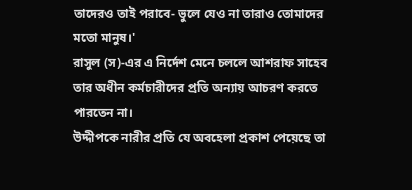তাদেরও তাই পরাবে- ভুলে যেও না তারাও তোমাদের মতো মানুষ।'
রাসুল (স)-এর এ নির্দেশ মেনে চললে আশরাফ সাহেব তার অধীন কর্মচারীদের প্রতি অন্যায় আচরণ করতে পারতেন না।
উদ্দীপকে নারীর প্রতি যে অবহেলা প্রকাশ পেয়েছে তা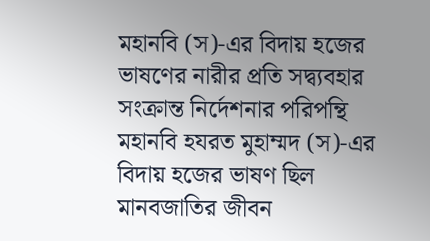মহানবি (স)-এর বিদায় হজের ভাষণের নারীর প্রতি সদ্ব্যবহার সংক্রান্ত নির্দেশনার পরিপন্থি
মহানবি হযরত মুহাম্মদ (স)-এর বিদায় হজের ভাষণ ছিল মানবজাতির জীবন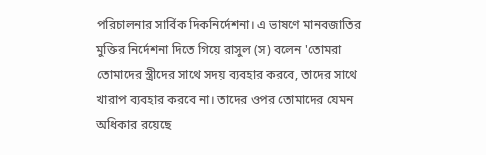পরিচালনার সার্বিক দিকনির্দেশনা। এ ভাষণে মানবজাতির মুক্তির নির্দেশনা দিতে গিয়ে রাসুল (স) বলেন 'তোমরা তোমাদের স্ত্রীদের সাথে সদয় ব্যবহার করবে, তাদের সাথে খারাপ ব্যবহার করবে না। তাদের ওপর তোমাদের যেমন অধিকার রয়েছে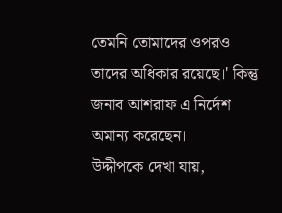তেমনি তোমাদের ওপরও তাদের অধিকার রয়েছে।' কিন্তু জনাব আশরাফ এ নির্দেশ অমান্য করেছেন।
উদ্দীপকে দেখা যায়,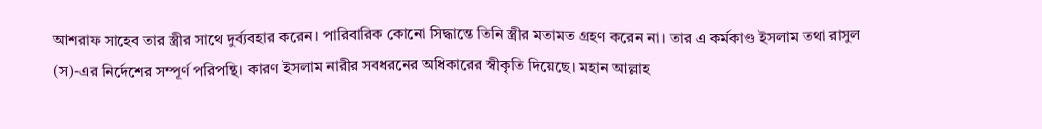আশরাফ সাহেব তার স্ত্রীর সাথে দুর্ব্যবহার করেন। পারিবারিক কোনো সিদ্ধান্তে তিনি স্ত্রীর মতামত গ্রহণ করেন না। তার এ কর্মকাণ্ড ইসলাম তথা রাসুল (স)-এর নির্দেশের সম্পূর্ণ পরিপন্থি। কারণ ইসলাম নারীর সবধরনের অধিকারের স্বীকৃতি দিয়েছে। মহান আল্লাহ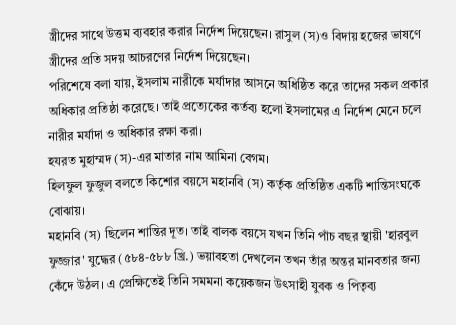স্ত্রীদের সাথে উত্তম ব্যবহার করার নির্দেশ দিয়েছেন। রাসুল (স)ও বিদায় হজের ভাষণে স্ত্রীদের প্রতি সদয় আচরণের নির্দেশ দিয়েছেন।
পরিশেষে বলা যায়, ইসলাম নারীকে মর্যাদার আসনে অধিষ্ঠিত করে তাদের সকল প্রকার অধিকার প্রতিষ্ঠা করেছে। তাই প্রত্যেকের কর্তব্য হলো ইসলামের এ নির্দেশ মেনে চলে নারীর মর্যাদা ও অধিকার রক্ষা করা।
হযরত মুহাম্মদ (স)-এর মাতার নাম আমিনা বেগম।
হিলফুল ফুজুল বলতে কিশোর বয়সে মহানবি (স) কর্তৃক প্রতিষ্ঠিত একটি শান্তিসংঘকে বোঝায়।
মহানবি (স) ছিলেন শান্তির দূত। তাই বালক বয়সে যখন তিনি পাঁচ বছর স্থায়ী 'হারবুল ফুজ্জার' যুদ্ধের (৫৮৪-৫৮৮ খ্রি.) ভয়াবহতা দেখলেন তখন তাঁর অন্তর মানবতার জন্য কেঁদে উঠল। এ প্রেক্ষিতেই তিনি সমমনা কয়েকজন উৎসাহী যুবক ও পিতৃব্য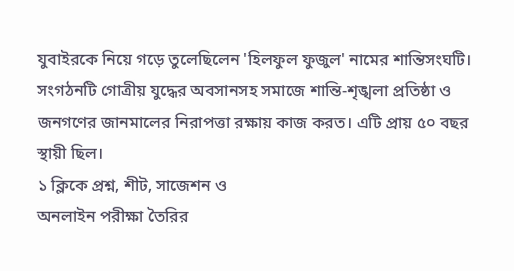যুবাইরকে নিয়ে গড়ে তুলেছিলেন 'হিলফুল ফুজুল' নামের শান্তিসংঘটি। সংগঠনটি গোত্রীয় যুদ্ধের অবসানসহ সমাজে শান্তি-শৃঙ্খলা প্রতিষ্ঠা ও জনগণের জানমালের নিরাপত্তা রক্ষায় কাজ করত। এটি প্রায় ৫০ বছর স্থায়ী ছিল।
১ ক্লিকে প্রশ্ন, শীট, সাজেশন ও
অনলাইন পরীক্ষা তৈরির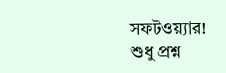সফটওয়্যার!
শুধু প্রশ্ন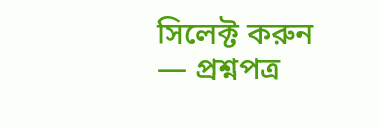সিলেক্ট করুন — প্রশ্নপত্র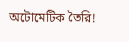অটোমেটিক তৈরি!